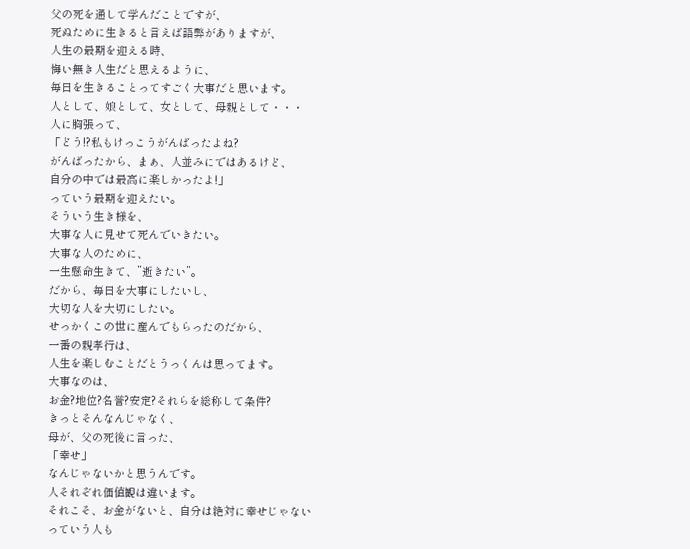父の死を通して学んだことですが、
死ぬために生きると言えば語弊がありますが、
人生の最期を迎える時、
悔い無き人生だと思えるように、
毎日を生きることってすごく大事だと思います。
人として、娘として、女として、母親として・・・
人に胸張って、
「どう!?私もけっこうがんばったよね?
がんばったから、まぁ、人並みにではあるけど、
自分の中では最高に楽しかったよ!」
っていう最期を迎えたい。
そういう生き様を、
大事な人に見せて死んでいきたい。
大事な人のために、
一生懸命生きて、”逝きたい”。
だから、毎日を大事にしたいし、
大切な人を大切にしたい。
せっかくこの世に産んでもらったのだから、
一番の親孝行は、
人生を楽しむことだとうっくんは思ってます。
大事なのは、
お金?地位?名誉?安定?それらを総称して条件?
きっとそんなんじゃなく、
母が、父の死後に言った、
「幸せ」
なんじゃないかと思うんです。
人それぞれ価値観は違います。
それこそ、お金がないと、自分は絶対に幸せじゃない
っていう人も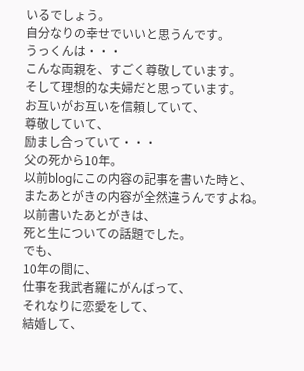いるでしょう。
自分なりの幸せでいいと思うんです。
うっくんは・・・
こんな両親を、すごく尊敬しています。
そして理想的な夫婦だと思っています。
お互いがお互いを信頼していて、
尊敬していて、
励まし合っていて・・・
父の死から10年。
以前blogにこの内容の記事を書いた時と、
またあとがきの内容が全然違うんですよね。
以前書いたあとがきは、
死と生についての話題でした。
でも、
10年の間に、
仕事を我武者羅にがんばって、
それなりに恋愛をして、
結婚して、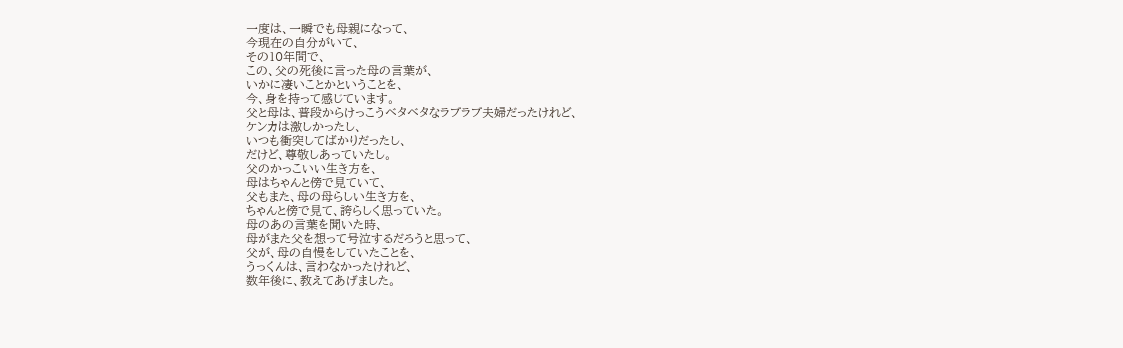一度は、一瞬でも母親になって、
今現在の自分がいて、
その10年間で、
この、父の死後に言った母の言葉が、
いかに凄いことかということを、
今、身を持って感じています。
父と母は、普段からけっこうベタベタなラブラブ夫婦だったけれど、
ケンカは激しかったし、
いつも衝突してばかりだったし、
だけど、尊敬しあっていたし。
父のかっこいい生き方を、
母はちゃんと傍で見ていて、
父もまた、母の母らしい生き方を、
ちゃんと傍で見て、誇らしく思っていた。
母のあの言葉を聞いた時、
母がまた父を想って号泣するだろうと思って、
父が、母の自慢をしていたことを、
うっくんは、言わなかったけれど、
数年後に、教えてあげました。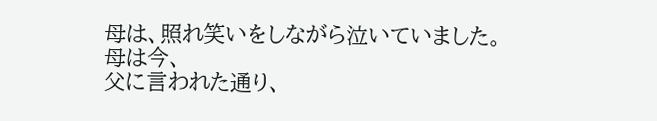母は、照れ笑いをしながら泣いていました。
母は今、
父に言われた通り、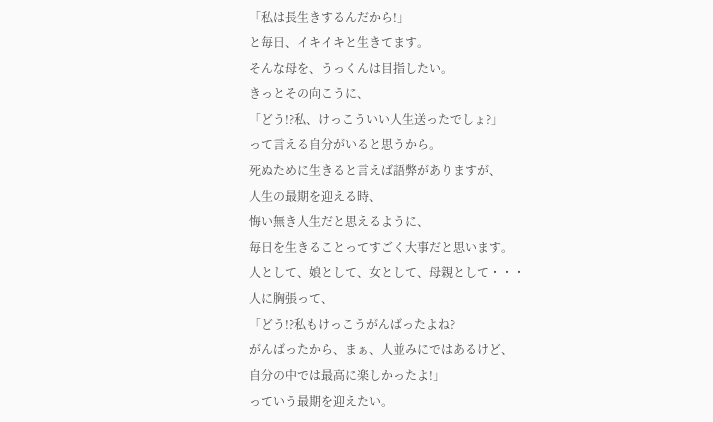「私は長生きするんだから!」
と毎日、イキイキと生きてます。
そんな母を、うっくんは目指したい。
きっとその向こうに、
「どう!?私、けっこういい人生送ったでしょ?」
って言える自分がいると思うから。
死ぬために生きると言えば語弊がありますが、
人生の最期を迎える時、
悔い無き人生だと思えるように、
毎日を生きることってすごく大事だと思います。
人として、娘として、女として、母親として・・・
人に胸張って、
「どう!?私もけっこうがんばったよね?
がんばったから、まぁ、人並みにではあるけど、
自分の中では最高に楽しかったよ!」
っていう最期を迎えたい。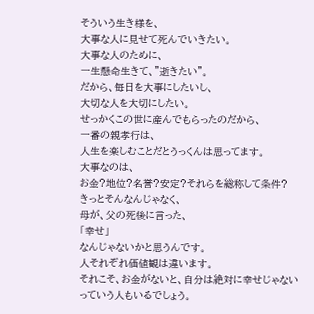そういう生き様を、
大事な人に見せて死んでいきたい。
大事な人のために、
一生懸命生きて、”逝きたい”。
だから、毎日を大事にしたいし、
大切な人を大切にしたい。
せっかくこの世に産んでもらったのだから、
一番の親孝行は、
人生を楽しむことだとうっくんは思ってます。
大事なのは、
お金?地位?名誉?安定?それらを総称して条件?
きっとそんなんじゃなく、
母が、父の死後に言った、
「幸せ」
なんじゃないかと思うんです。
人それぞれ価値観は違います。
それこそ、お金がないと、自分は絶対に幸せじゃない
っていう人もいるでしょう。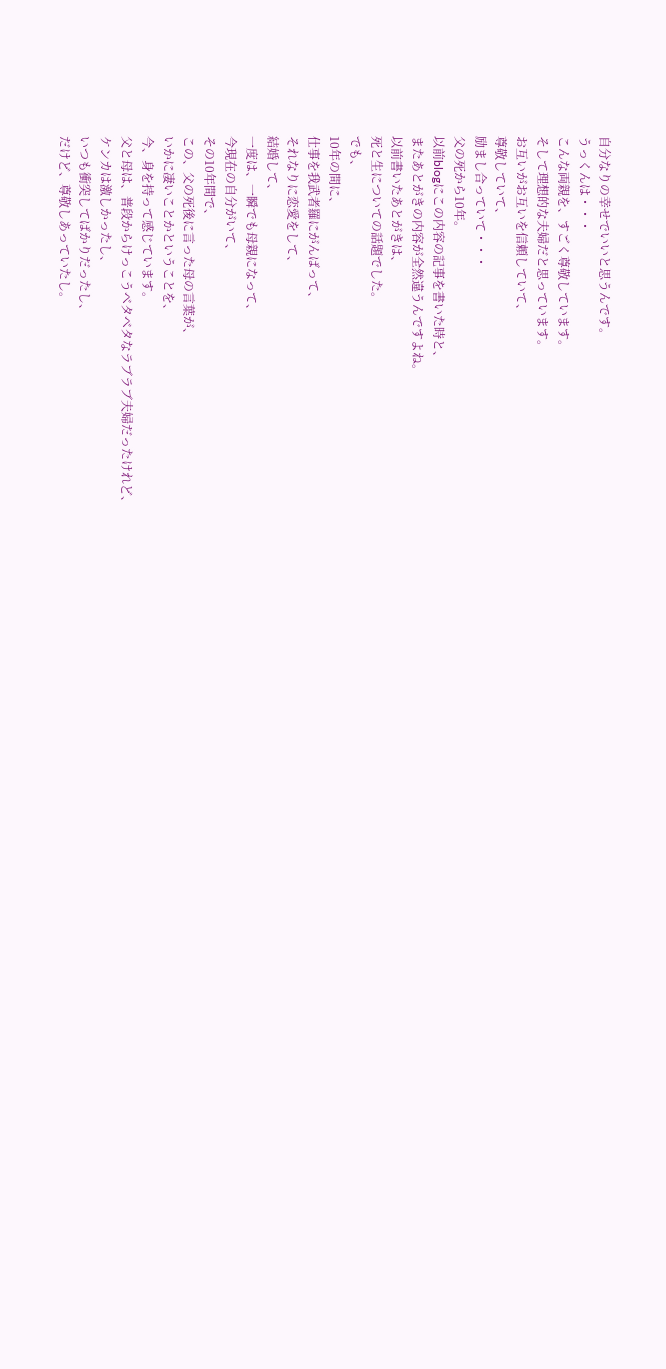自分なりの幸せでいいと思うんです。
うっくんは・・・
こんな両親を、すごく尊敬しています。
そして理想的な夫婦だと思っています。
お互いがお互いを信頼していて、
尊敬していて、
励まし合っていて・・・
父の死から10年。
以前blogにこの内容の記事を書いた時と、
またあとがきの内容が全然違うんですよね。
以前書いたあとがきは、
死と生についての話題でした。
でも、
10年の間に、
仕事を我武者羅にがんばって、
それなりに恋愛をして、
結婚して、
一度は、一瞬でも母親になって、
今現在の自分がいて、
その10年間で、
この、父の死後に言った母の言葉が、
いかに凄いことかということを、
今、身を持って感じています。
父と母は、普段からけっこうベタベタなラブラブ夫婦だったけれど、
ケンカは激しかったし、
いつも衝突してばかりだったし、
だけど、尊敬しあっていたし。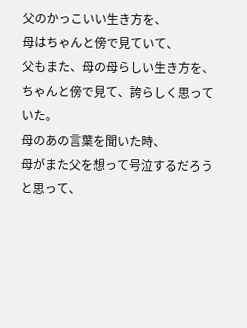父のかっこいい生き方を、
母はちゃんと傍で見ていて、
父もまた、母の母らしい生き方を、
ちゃんと傍で見て、誇らしく思っていた。
母のあの言葉を聞いた時、
母がまた父を想って号泣するだろうと思って、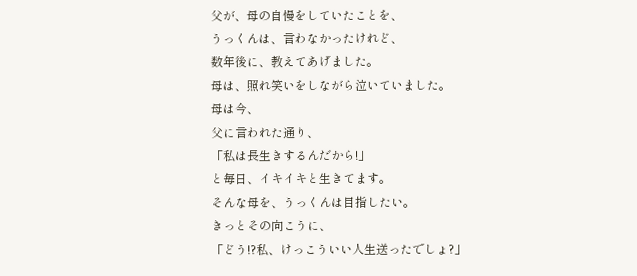父が、母の自慢をしていたことを、
うっくんは、言わなかったけれど、
数年後に、教えてあげました。
母は、照れ笑いをしながら泣いていました。
母は今、
父に言われた通り、
「私は長生きするんだから!」
と毎日、イキイキと生きてます。
そんな母を、うっくんは目指したい。
きっとその向こうに、
「どう!?私、けっこういい人生送ったでしょ?」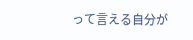って言える自分が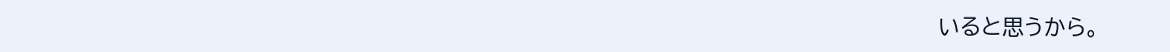いると思うから。